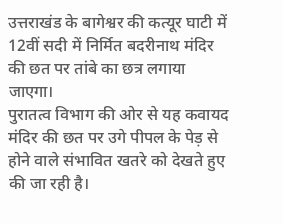उत्तराखंड के बागेश्वर की कत्यूर घाटी में 12वीं सदी में निर्मित बदरीनाथ मंदिर की छत पर तांबे का छत्र लगाया जाएगा।
पुरातत्व विभाग की ओर से यह कवायद मंदिर की छत पर उगे पीपल के पेड़ से होने वाले संभावित खतरे को देखते हुए की जा रही है।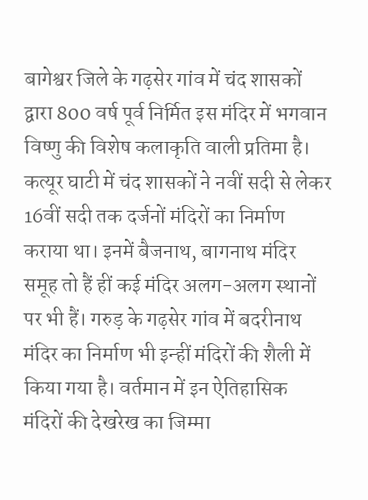बागेश्वर जिले के गढ़सेर गांव में चंद शासकों द्वारा 800 वर्ष पूर्व निर्मित इस मंदिर में भगवान विष्णु की विशेष कलाकृति वाली प्रतिमा है।
कत्यूर घाटी में चंद शासकों ने नवीं सदी से लेकर 16वीं सदी तक दर्जनों मंदिरों का निर्माण कराया था। इनमें बैजनाथ, बागनाथ मंदिर समूह तो हैं हीं कई मंदिर अलग-अलग स्थानों पर भी हैं। गरुड़ के गढ़सेर गांव में बदरीनाथ मंदिर का निर्माण भी इन्हीं मंदिरों की शैली में किया गया है। वर्तमान में इन ऐतिहासिक मंदिरों की देखरेख का जिम्मा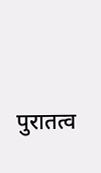पुरातत्व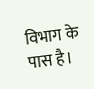विभाग के पास है।